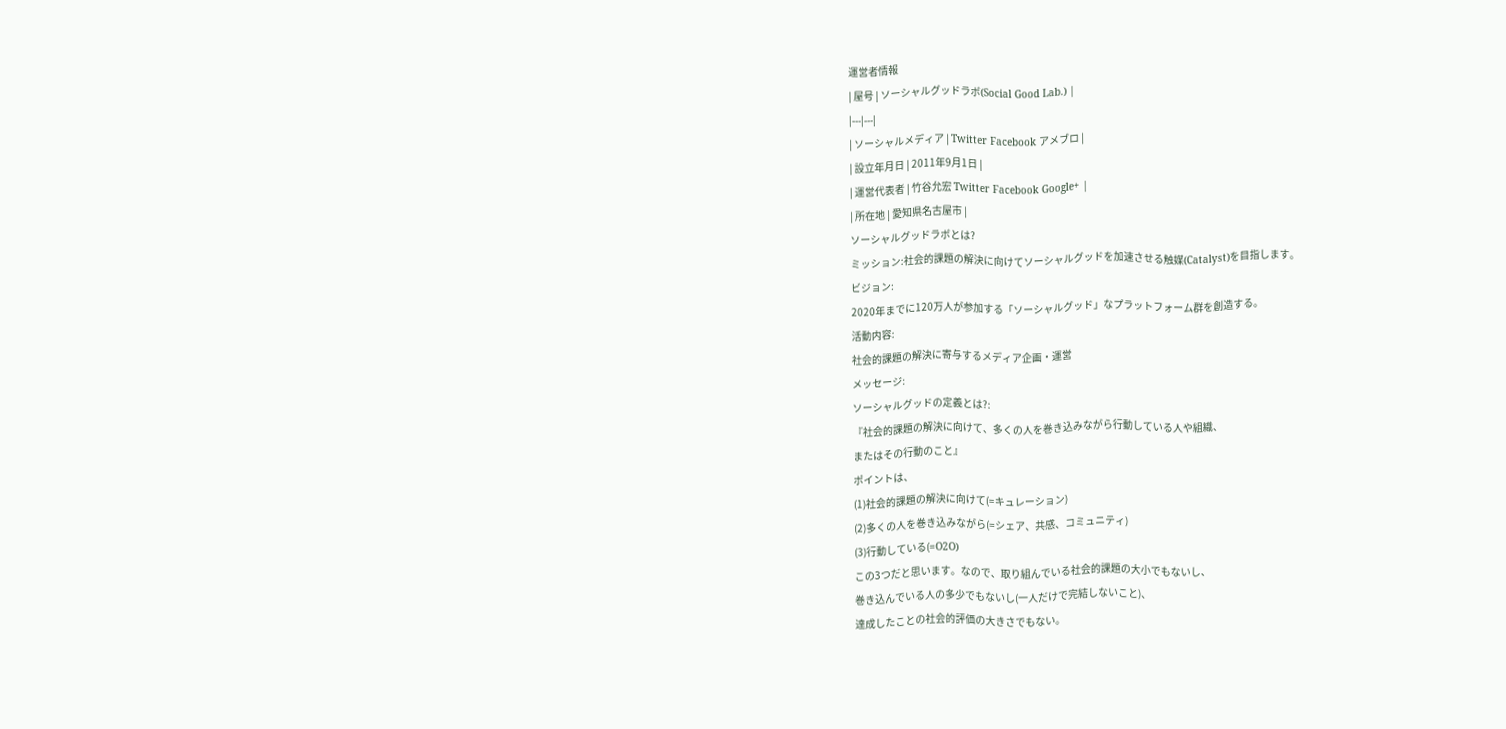運営者情報
| 屋号 | ソーシャルグッドラボ(Social Good Lab.) |
|---|---|
| ソーシャルメディア | Twitter Facebook アメブロ |
| 設立年月日 | 2011年9月1日 |
| 運営代表者 | 竹谷允宏 Twitter Facebook Google+ |
| 所在地 | 愛知県名古屋市 |
ソーシャルグッドラボとは?
ミッション:社会的課題の解決に向けてソーシャルグッドを加速させる触媒(Catalyst)を目指します。
ビジョン:
2020年までに120万人が参加する「ソーシャルグッド」なプラットフォーム群を創造する。
活動内容:
社会的課題の解決に寄与するメディア企画・運営
メッセージ:
ソーシャルグッドの定義とは?:
『社会的課題の解決に向けて、多くの人を巻き込みながら行動している人や組織、
またはその行動のこと』
ポイントは、
(1)社会的課題の解決に向けて(=キュレーション)
(2)多くの人を巻き込みながら(=シェア、共感、コミュニティ)
(3)行動している(=O2O)
この3つだと思います。なので、取り組んでいる社会的課題の大小でもないし、
巻き込んでいる人の多少でもないし(一人だけで完結しないこと)、
達成したことの社会的評価の大きさでもない。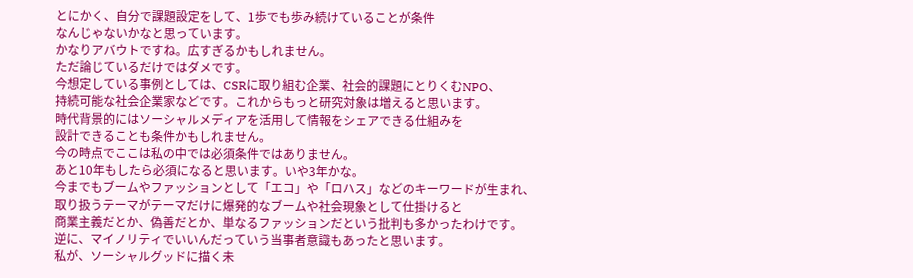とにかく、自分で課題設定をして、1歩でも歩み続けていることが条件
なんじゃないかなと思っています。
かなりアバウトですね。広すぎるかもしれません。
ただ論じているだけではダメです。
今想定している事例としては、CSRに取り組む企業、社会的課題にとりくむNPO、
持続可能な社会企業家などです。これからもっと研究対象は増えると思います。
時代背景的にはソーシャルメディアを活用して情報をシェアできる仕組みを
設計できることも条件かもしれません。
今の時点でここは私の中では必須条件ではありません。
あと10年もしたら必須になると思います。いや3年かな。
今までもブームやファッションとして「エコ」や「ロハス」などのキーワードが生まれ、
取り扱うテーマがテーマだけに爆発的なブームや社会現象として仕掛けると
商業主義だとか、偽善だとか、単なるファッションだという批判も多かったわけです。
逆に、マイノリティでいいんだっていう当事者意識もあったと思います。
私が、ソーシャルグッドに描く未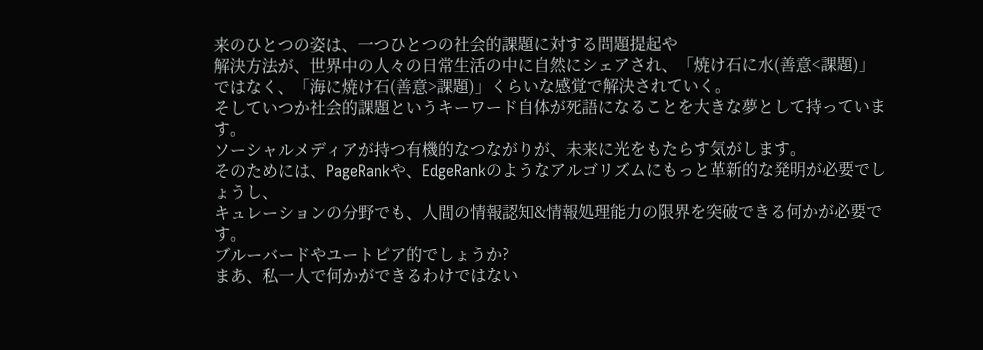来のひとつの姿は、一つひとつの社会的課題に対する問題提起や
解決方法が、世界中の人々の日常生活の中に自然にシェアされ、「焼け石に水(善意<課題)」
ではなく、「海に焼け石(善意>課題)」くらいな感覚で解決されていく。
そしていつか社会的課題というキーワード自体が死語になることを大きな夢として持っています。
ソーシャルメディアが持つ有機的なつながりが、未来に光をもたらす気がします。
そのためには、PageRankや、EdgeRankのようなアルゴリズムにもっと革新的な発明が必要でしょうし、
キュレーションの分野でも、人間の情報認知&情報処理能力の限界を突破できる何かが必要です。
ブルーバードやユートピア的でしょうか?
まあ、私一人で何かができるわけではない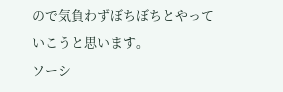ので気負わずぼちぼちとやっていこうと思います。
ソーシ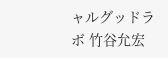ャルグッドラボ 竹谷允宏